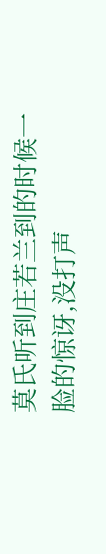莫氏听到庄若兰到的时候一脸的惊讶,没打声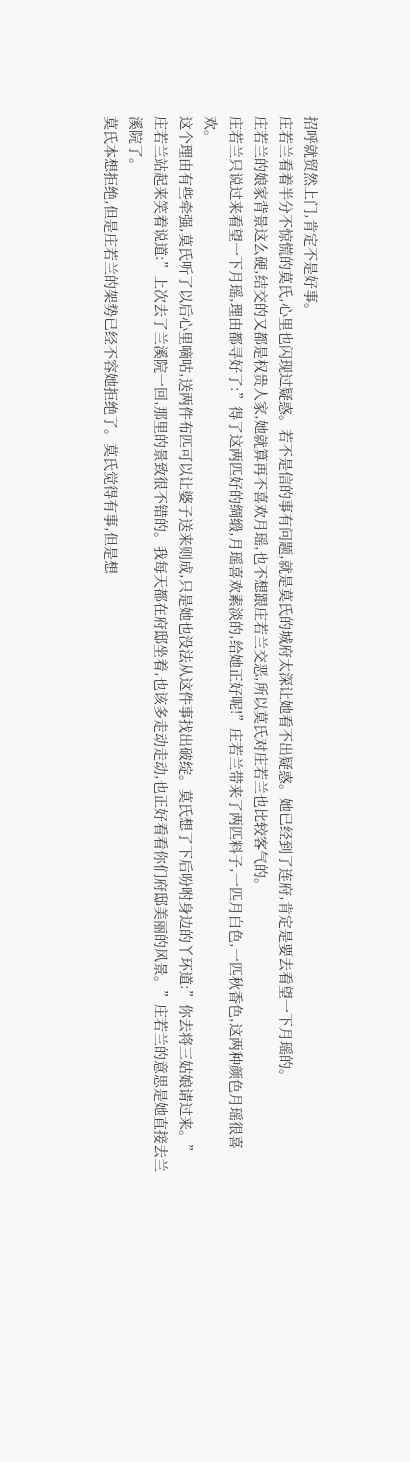招呼就贸然上门,肯定不是好事。
庄若兰看着半分不惊慌的莫氏,心里也闪现过疑惑。若不是信的事有问题,就是莫氏的城府太深让她看不出疑惑。她已经到了连府,肯定是要去看望一下月瑶的。
庄若兰的娘家背景这么硬,结交的又都是权贵人家,她就算再不喜欢月瑶,也不想跟庄若兰交恶,所以莫氏对庄若兰也比较客气的。
庄若兰只说过来看望一下月瑶,理由都寻好了:”得了这两匹好的绸缎,月瑶喜欢素淡的,给她正好呢!”庄若兰带来了两匹料子,一匹月白色,一匹秋香色,这两种颜色月瑶很喜欢。
这个理由有些牵强,莫氏听了以后心里嘀咕,送两件布匹可以让婆子送来则成,只是她也没法从这件事找出破绽。莫氏想了下后吩咐身边的丫环道:”你去将三姑娘请过来。”
庄若兰站起来笑着说道:”上次去了兰溪院一回,那里的景致很不错的。我每天都在府邸坐着,也该多走动走动,也正好看看你们府邸美丽的风景。”庄若兰的意思是她直接去兰溪院了。
莫氏本想拒绝,但是庄若兰的架势已经不容她拒绝了。莫氏觉得有事,但是想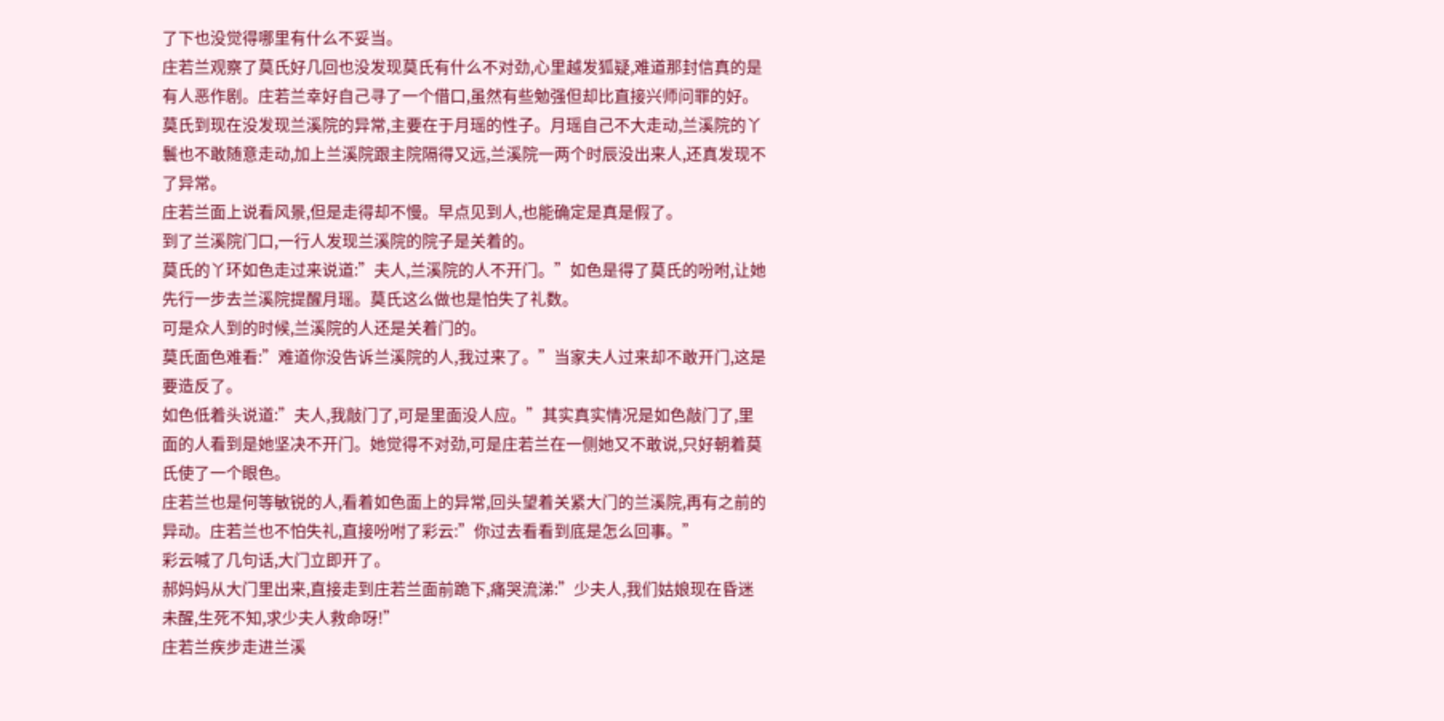了下也没觉得哪里有什么不妥当。
庄若兰观察了莫氏好几回也没发现莫氏有什么不对劲,心里越发狐疑,难道那封信真的是有人恶作剧。庄若兰幸好自己寻了一个借口,虽然有些勉强但却比直接兴师问罪的好。
莫氏到现在没发现兰溪院的异常,主要在于月瑶的性子。月瑶自己不大走动,兰溪院的丫鬟也不敢随意走动,加上兰溪院跟主院隔得又远,兰溪院一两个时辰没出来人,还真发现不了异常。
庄若兰面上说看风景,但是走得却不慢。早点见到人,也能确定是真是假了。
到了兰溪院门口,一行人发现兰溪院的院子是关着的。
莫氏的丫环如色走过来说道:”夫人,兰溪院的人不开门。”如色是得了莫氏的吩咐,让她先行一步去兰溪院提醒月瑶。莫氏这么做也是怕失了礼数。
可是众人到的时候,兰溪院的人还是关着门的。
莫氏面色难看:”难道你没告诉兰溪院的人,我过来了。”当家夫人过来却不敢开门,这是要造反了。
如色低着头说道:”夫人,我敲门了,可是里面没人应。”其实真实情况是如色敲门了,里面的人看到是她坚决不开门。她觉得不对劲,可是庄若兰在一侧她又不敢说,只好朝着莫氏使了一个眼色。
庄若兰也是何等敏锐的人,看着如色面上的异常,回头望着关紧大门的兰溪院,再有之前的异动。庄若兰也不怕失礼,直接吩咐了彩云:”你过去看看到底是怎么回事。”
彩云喊了几句话,大门立即开了。
郝妈妈从大门里出来,直接走到庄若兰面前跪下,痛哭流涕:”少夫人,我们姑娘现在昏迷未醒,生死不知,求少夫人救命呀!”
庄若兰疾步走进兰溪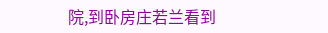院,到卧房庄若兰看到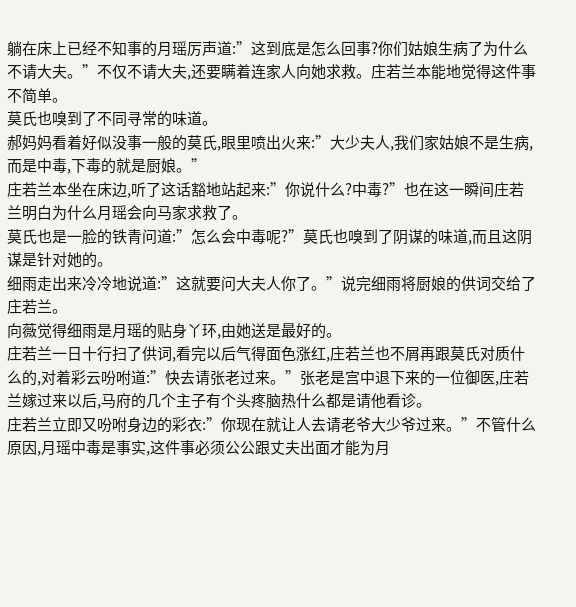躺在床上已经不知事的月瑶厉声道:”这到底是怎么回事?你们姑娘生病了为什么不请大夫。”不仅不请大夫,还要瞒着连家人向她求救。庄若兰本能地觉得这件事不简单。
莫氏也嗅到了不同寻常的味道。
郝妈妈看着好似没事一般的莫氏,眼里喷出火来:”大少夫人,我们家姑娘不是生病,而是中毒,下毒的就是厨娘。”
庄若兰本坐在床边,听了这话豁地站起来:”你说什么?中毒?”也在这一瞬间庄若兰明白为什么月瑶会向马家求救了。
莫氏也是一脸的铁青问道:”怎么会中毒呢?”莫氏也嗅到了阴谋的味道,而且这阴谋是针对她的。
细雨走出来冷冷地说道:”这就要问大夫人你了。”说完细雨将厨娘的供词交给了庄若兰。
向薇觉得细雨是月瑶的贴身丫环,由她送是最好的。
庄若兰一日十行扫了供词,看完以后气得面色涨红,庄若兰也不屑再跟莫氏对质什么的,对着彩云吩咐道:”快去请张老过来。”张老是宫中退下来的一位御医,庄若兰嫁过来以后,马府的几个主子有个头疼脑热什么都是请他看诊。
庄若兰立即又吩咐身边的彩衣:”你现在就让人去请老爷大少爷过来。”不管什么原因,月瑶中毒是事实,这件事必须公公跟丈夫出面才能为月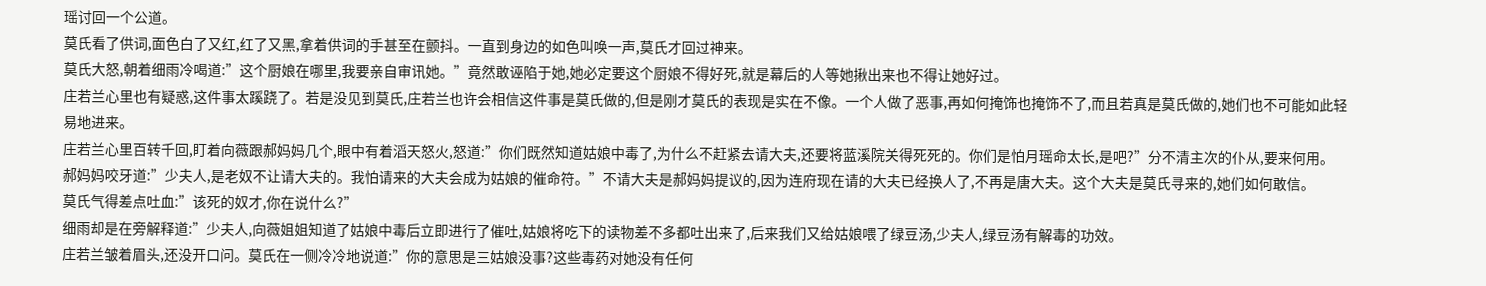瑶讨回一个公道。
莫氏看了供词,面色白了又红,红了又黑,拿着供词的手甚至在颤抖。一直到身边的如色叫唤一声,莫氏才回过神来。
莫氏大怒,朝着细雨冷喝道:”这个厨娘在哪里,我要亲自审讯她。”竟然敢诬陷于她,她必定要这个厨娘不得好死,就是幕后的人等她揪出来也不得让她好过。
庄若兰心里也有疑惑,这件事太蹊跷了。若是没见到莫氏,庄若兰也许会相信这件事是莫氏做的,但是刚才莫氏的表现是实在不像。一个人做了恶事,再如何掩饰也掩饰不了,而且若真是莫氏做的,她们也不可能如此轻易地进来。
庄若兰心里百转千回,盯着向薇跟郝妈妈几个,眼中有着滔天怒火,怒道:”你们既然知道姑娘中毒了,为什么不赶紧去请大夫,还要将蓝溪院关得死死的。你们是怕月瑶命太长,是吧?”分不清主次的仆从,要来何用。
郝妈妈咬牙道:”少夫人,是老奴不让请大夫的。我怕请来的大夫会成为姑娘的催命符。”不请大夫是郝妈妈提议的,因为连府现在请的大夫已经换人了,不再是唐大夫。这个大夫是莫氏寻来的,她们如何敢信。
莫氏气得差点吐血:”该死的奴才,你在说什么?”
细雨却是在旁解释道:”少夫人,向薇姐姐知道了姑娘中毒后立即进行了催吐,姑娘将吃下的读物差不多都吐出来了,后来我们又给姑娘喂了绿豆汤,少夫人,绿豆汤有解毒的功效。
庄若兰皱着眉头,还没开口问。莫氏在一侧冷冷地说道:”你的意思是三姑娘没事?这些毒药对她没有任何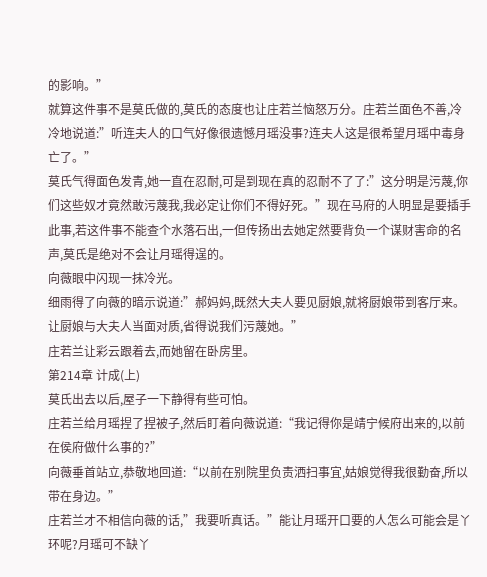的影响。”
就算这件事不是莫氏做的,莫氏的态度也让庄若兰恼怒万分。庄若兰面色不善,冷冷地说道:”听连夫人的口气好像很遗憾月瑶没事?连夫人这是很希望月瑶中毒身亡了。”
莫氏气得面色发青,她一直在忍耐,可是到现在真的忍耐不了了:”这分明是污蔑,你们这些奴才竟然敢污蔑我,我必定让你们不得好死。”现在马府的人明显是要插手此事,若这件事不能查个水落石出,一但传扬出去她定然要背负一个谋财害命的名声,莫氏是绝对不会让月瑶得逞的。
向薇眼中闪现一抹冷光。
细雨得了向薇的暗示说道:”郝妈妈,既然大夫人要见厨娘,就将厨娘带到客厅来。让厨娘与大夫人当面对质,省得说我们污蔑她。”
庄若兰让彩云跟着去,而她留在卧房里。
第214章 计成(上)
莫氏出去以后,屋子一下静得有些可怕。
庄若兰给月瑶捏了捏被子,然后盯着向薇说道:“我记得你是靖宁候府出来的,以前在侯府做什么事的?”
向薇垂首站立,恭敬地回道:“以前在别院里负责洒扫事宜,姑娘觉得我很勤奋,所以带在身边。”
庄若兰才不相信向薇的话,”我要听真话。”能让月瑶开口要的人怎么可能会是丫环呢?月瑶可不缺丫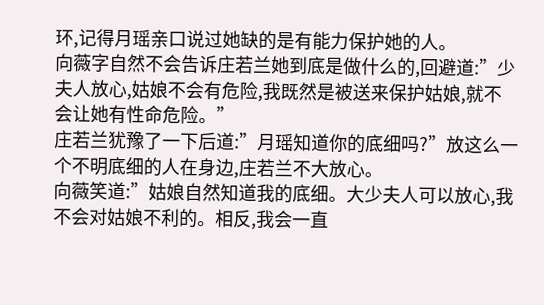环,记得月瑶亲口说过她缺的是有能力保护她的人。
向薇字自然不会告诉庄若兰她到底是做什么的,回避道:”少夫人放心,姑娘不会有危险,我既然是被送来保护姑娘,就不会让她有性命危险。”
庄若兰犹豫了一下后道:”月瑶知道你的底细吗?”放这么一个不明底细的人在身边,庄若兰不大放心。
向薇笑道:”姑娘自然知道我的底细。大少夫人可以放心,我不会对姑娘不利的。相反,我会一直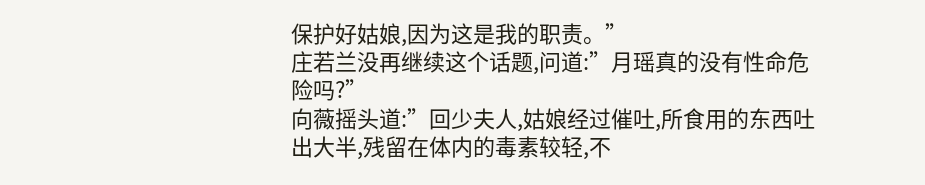保护好姑娘,因为这是我的职责。”
庄若兰没再继续这个话题,问道:”月瑶真的没有性命危险吗?”
向薇摇头道:”回少夫人,姑娘经过催吐,所食用的东西吐出大半,残留在体内的毒素较轻,不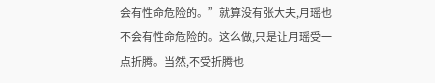会有性命危险的。”就算没有张大夫,月瑶也不会有性命危险的。这么做,只是让月瑶受一点折腾。当然,不受折腾也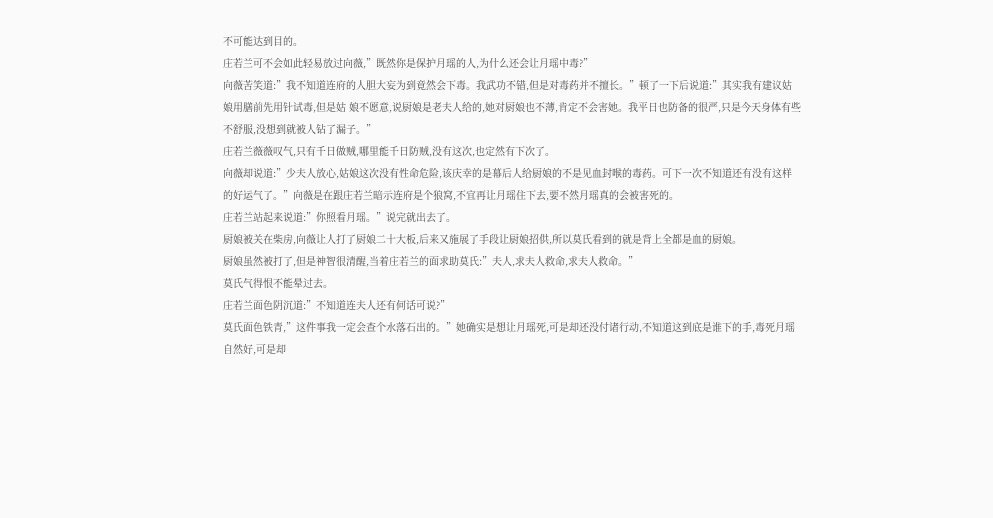不可能达到目的。
庄若兰可不会如此轻易放过向薇,”既然你是保护月瑶的人,为什么还会让月瑶中毒?”
向薇苦笑道:”我不知道连府的人胆大妄为到竟然会下毒。我武功不错,但是对毒药并不擅长。”顿了一下后说道:”其实我有建议姑娘用膳前先用针试毒,但是姑 娘不愿意,说厨娘是老夫人给的,她对厨娘也不薄,肯定不会害她。我平日也防备的很严,只是今天身体有些不舒服,没想到就被人钻了漏子。”
庄若兰薇薇叹气,只有千日做贼,哪里能千日防贼,没有这次,也定然有下次了。
向薇却说道:”少夫人放心,姑娘这次没有性命危险,该庆幸的是幕后人给厨娘的不是见血封喉的毒药。可下一次不知道还有没有这样的好运气了。”向薇是在跟庄若兰暗示连府是个狼窝,不宜再让月瑶住下去,要不然月瑶真的会被害死的。
庄若兰站起来说道:”你照看月瑶。”说完就出去了。
厨娘被关在柴房,向薇让人打了厨娘二十大板,后来又施展了手段让厨娘招供,所以莫氏看到的就是背上全都是血的厨娘。
厨娘虽然被打了,但是神智很清醒,当着庄若兰的面求助莫氏:”夫人,求夫人救命,求夫人救命。”
莫氏气得恨不能晕过去。
庄若兰面色阴沉道:”不知道连夫人还有何话可说?”
莫氏面色铁青,”这件事我一定会查个水落石出的。”她确实是想让月瑶死,可是却还没付诸行动,不知道这到底是谁下的手,毒死月瑶自然好,可是却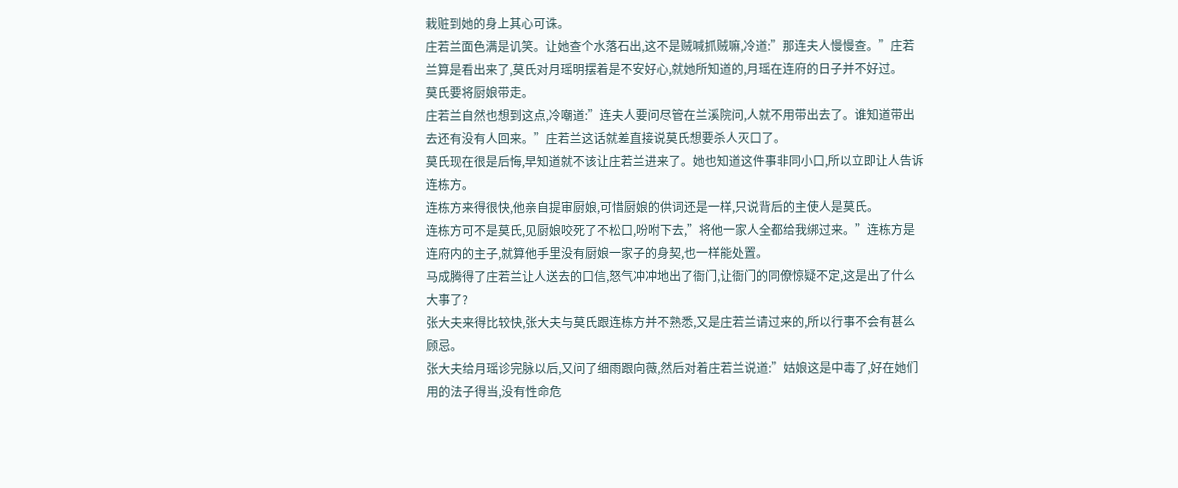栽赃到她的身上其心可诛。
庄若兰面色满是讥笑。让她查个水落石出,这不是贼喊抓贼嘛,冷道:”那连夫人慢慢查。”庄若兰算是看出来了,莫氏对月瑶明摆着是不安好心,就她所知道的,月瑶在连府的日子并不好过。
莫氏要将厨娘带走。
庄若兰自然也想到这点,冷嘲道:”连夫人要问尽管在兰溪院问,人就不用带出去了。谁知道带出去还有没有人回来。”庄若兰这话就差直接说莫氏想要杀人灭口了。
莫氏现在很是后悔,早知道就不该让庄若兰进来了。她也知道这件事非同小口,所以立即让人告诉连栋方。
连栋方来得很快,他亲自提审厨娘,可惜厨娘的供词还是一样,只说背后的主使人是莫氏。
连栋方可不是莫氏,见厨娘咬死了不松口,吩咐下去,”将他一家人全都给我绑过来。”连栋方是连府内的主子,就算他手里没有厨娘一家子的身契,也一样能处置。
马成腾得了庄若兰让人送去的口信,怒气冲冲地出了衙门,让衙门的同僚惊疑不定,这是出了什么大事了?
张大夫来得比较快,张大夫与莫氏跟连栋方并不熟悉,又是庄若兰请过来的,所以行事不会有甚么顾忌。
张大夫给月瑶诊完脉以后,又问了细雨跟向薇,然后对着庄若兰说道:”姑娘这是中毒了,好在她们用的法子得当,没有性命危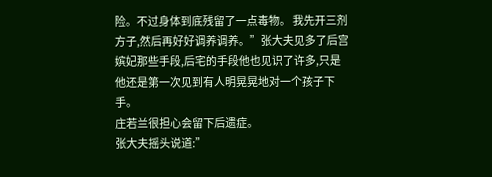险。不过身体到底残留了一点毒物。 我先开三剂方子,然后再好好调养调养。”张大夫见多了后宫嫔妃那些手段,后宅的手段他也见识了许多,只是他还是第一次见到有人明晃晃地对一个孩子下手。
庄若兰很担心会留下后遗症。
张大夫摇头说道:”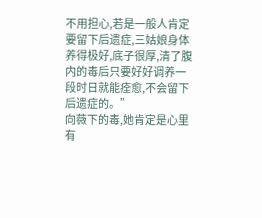不用担心,若是一般人肯定要留下后遗症,三姑娘身体养得极好,底子很厚,清了腹内的毒后只要好好调养一段时日就能痊愈,不会留下后遗症的。”
向薇下的毒,她肯定是心里有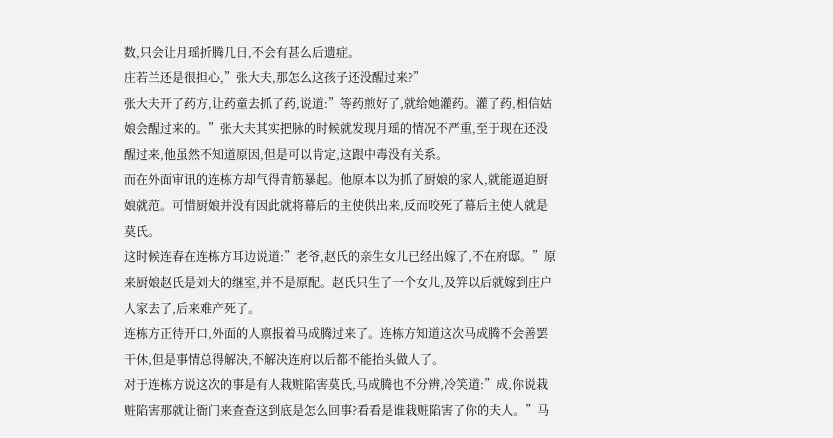数,只会让月瑶折腾几日,不会有甚么后遗症。
庄若兰还是很担心,”张大夫,那怎么这孩子还没醒过来?”
张大夫开了药方,让药童去抓了药,说道:”等药煎好了,就给她灌药。灌了药,相信姑娘会醒过来的。”张大夫其实把脉的时候就发现月瑶的情况不严重,至于现在还没醒过来,他虽然不知道原因,但是可以肯定,这跟中毒没有关系。
而在外面审讯的连栋方却气得青筋暴起。他原本以为抓了厨娘的家人,就能逼迫厨娘就范。可惜厨娘并没有因此就将幕后的主使供出来,反而咬死了幕后主使人就是莫氏。
这时候连春在连栋方耳边说道:”老爷,赵氏的亲生女儿已经出嫁了,不在府邸。”原来厨娘赵氏是刘大的继室,并不是原配。赵氏只生了一个女儿,及笄以后就嫁到庄户人家去了,后来难产死了。
连栋方正待开口,外面的人禀报着马成腾过来了。连栋方知道这次马成腾不会善罢干休,但是事情总得解决,不解决连府以后都不能抬头做人了。
对于连栋方说这次的事是有人栽赃陷害莫氏,马成腾也不分辨,冷笑道:”成,你说栽赃陷害那就让衙门来查查这到底是怎么回事?看看是谁栽赃陷害了你的夫人。”马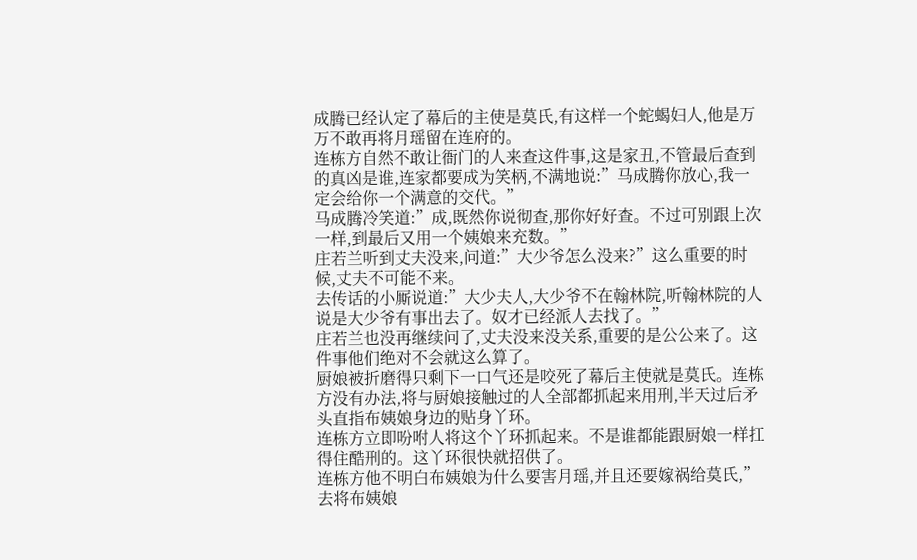成腾已经认定了幕后的主使是莫氏,有这样一个蛇蝎妇人,他是万万不敢再将月瑶留在连府的。
连栋方自然不敢让衙门的人来查这件事,这是家丑,不管最后查到的真凶是谁,连家都要成为笑柄,不满地说:”马成腾你放心,我一定会给你一个满意的交代。”
马成腾冷笑道:”成,既然你说彻查,那你好好查。不过可别跟上次一样,到最后又用一个姨娘来充数。”
庄若兰听到丈夫没来,问道:”大少爷怎么没来?”这么重要的时候,丈夫不可能不来。
去传话的小厮说道:”大少夫人,大少爷不在翰林院,听翰林院的人说是大少爷有事出去了。奴才已经派人去找了。”
庄若兰也没再继续问了,丈夫没来没关系,重要的是公公来了。这件事他们绝对不会就这么算了。
厨娘被折磨得只剩下一口气还是咬死了幕后主使就是莫氏。连栋方没有办法,将与厨娘接触过的人全部都抓起来用刑,半天过后矛头直指布姨娘身边的贴身丫环。
连栋方立即吩咐人将这个丫环抓起来。不是谁都能跟厨娘一样扛得住酷刑的。这丫环很快就招供了。
连栋方他不明白布姨娘为什么要害月瑶,并且还要嫁祸给莫氏,”去将布姨娘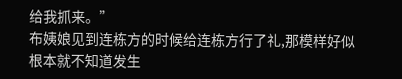给我抓来。”
布姨娘见到连栋方的时候给连栋方行了礼,那模样好似根本就不知道发生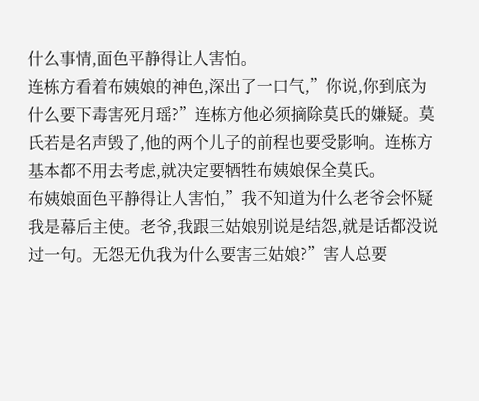什么事情,面色平静得让人害怕。
连栋方看着布姨娘的神色,深出了一口气,”你说,你到底为什么要下毒害死月瑶?”连栋方他必须摘除莫氏的嫌疑。莫氏若是名声毁了,他的两个儿子的前程也要受影响。连栋方基本都不用去考虑,就决定要牺牲布姨娘保全莫氏。
布姨娘面色平静得让人害怕,”我不知道为什么老爷会怀疑我是幕后主使。老爷,我跟三姑娘别说是结怨,就是话都没说过一句。无怨无仇我为什么要害三姑娘?”害人总要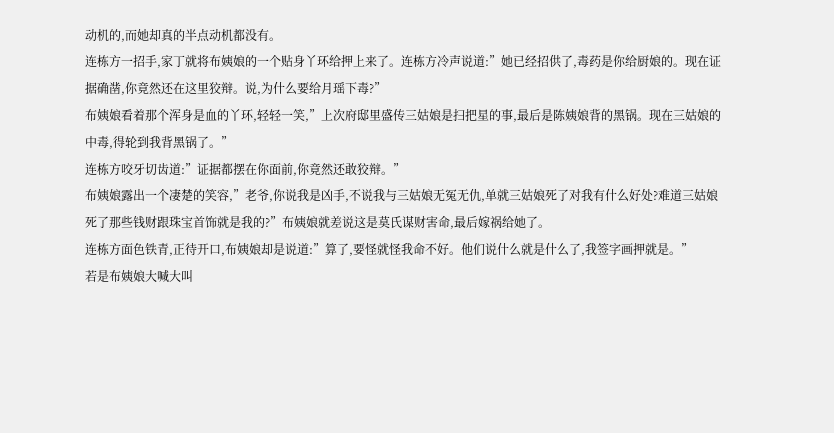动机的,而她却真的半点动机都没有。
连栋方一招手,家丁就将布姨娘的一个贴身丫环给押上来了。连栋方冷声说道:”她已经招供了,毒药是你给厨娘的。现在证据确凿,你竟然还在这里狡辩。说,为什么要给月瑶下毒?”
布姨娘看着那个浑身是血的丫环,轻轻一笑,”上次府邸里盛传三姑娘是扫把星的事,最后是陈姨娘背的黑锅。现在三姑娘的中毒,得轮到我背黑锅了。”
连栋方咬牙切齿道:”证据都摆在你面前,你竟然还敢狡辩。”
布姨娘露出一个凄楚的笑容,”老爷,你说我是凶手,不说我与三姑娘无冤无仇,单就三姑娘死了对我有什么好处?难道三姑娘死了那些钱财跟珠宝首饰就是我的?”布姨娘就差说这是莫氏谋财害命,最后嫁祸给她了。
连栋方面色铁青,正待开口,布姨娘却是说道:”算了,要怪就怪我命不好。他们说什么就是什么了,我签字画押就是。”
若是布姨娘大喊大叫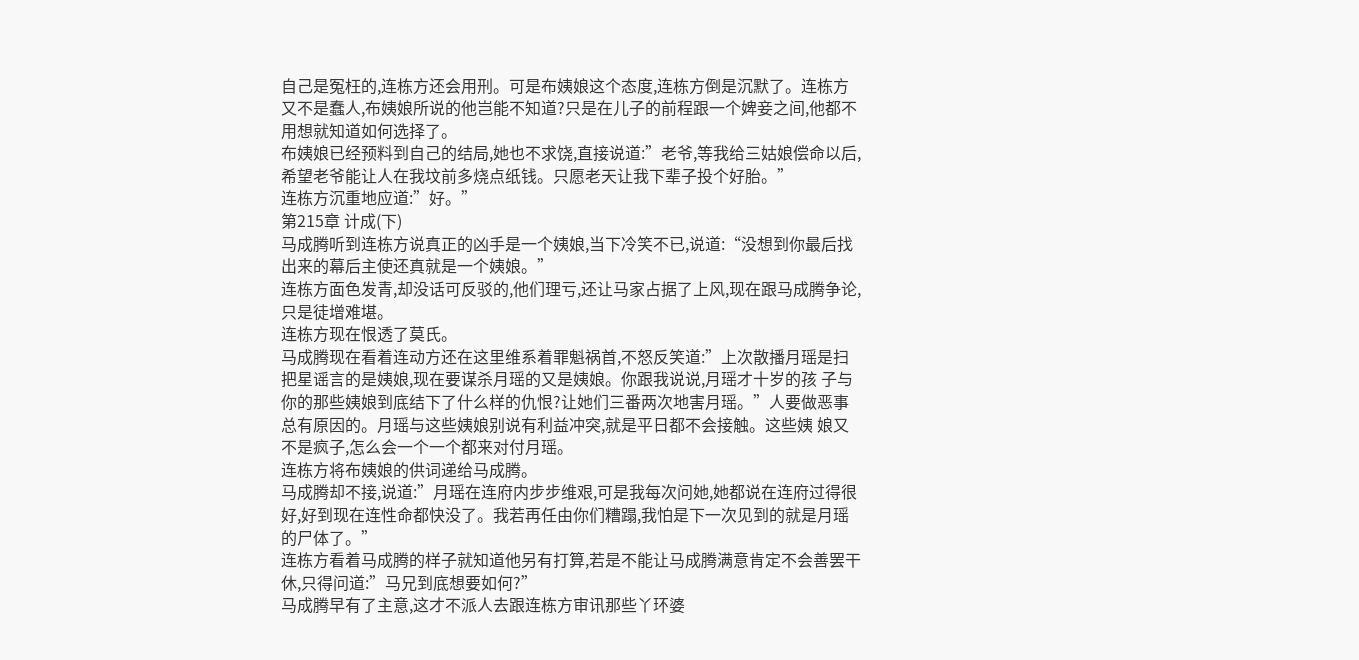自己是冤枉的,连栋方还会用刑。可是布姨娘这个态度,连栋方倒是沉默了。连栋方又不是蠢人,布姨娘所说的他岂能不知道?只是在儿子的前程跟一个婢妾之间,他都不用想就知道如何选择了。
布姨娘已经预料到自己的结局,她也不求饶,直接说道:”老爷,等我给三姑娘偿命以后,希望老爷能让人在我坟前多烧点纸钱。只愿老天让我下辈子投个好胎。”
连栋方沉重地应道:”好。”
第215章 计成(下)
马成腾听到连栋方说真正的凶手是一个姨娘,当下冷笑不已,说道:“没想到你最后找出来的幕后主使还真就是一个姨娘。”
连栋方面色发青,却没话可反驳的,他们理亏,还让马家占据了上风,现在跟马成腾争论,只是徒增难堪。
连栋方现在恨透了莫氏。
马成腾现在看着连动方还在这里维系着罪魁祸首,不怒反笑道:”上次散播月瑶是扫把星谣言的是姨娘,现在要谋杀月瑶的又是姨娘。你跟我说说,月瑶才十岁的孩 子与你的那些姨娘到底结下了什么样的仇恨?让她们三番两次地害月瑶。”人要做恶事总有原因的。月瑶与这些姨娘别说有利益冲突,就是平日都不会接触。这些姨 娘又不是疯子,怎么会一个一个都来对付月瑶。
连栋方将布姨娘的供词递给马成腾。
马成腾却不接,说道:”月瑶在连府内步步维艰,可是我每次问她,她都说在连府过得很好,好到现在连性命都快没了。我若再任由你们糟蹋,我怕是下一次见到的就是月瑶的尸体了。”
连栋方看着马成腾的样子就知道他另有打算,若是不能让马成腾满意肯定不会善罢干休,只得问道:”马兄到底想要如何?”
马成腾早有了主意,这才不派人去跟连栋方审讯那些丫环婆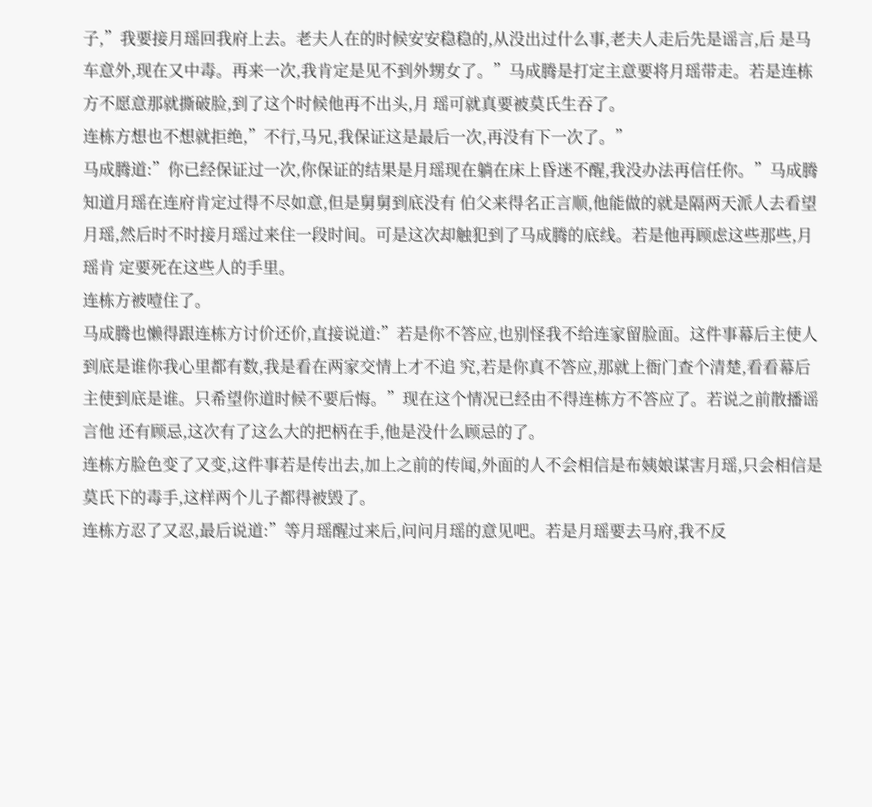子,”我要接月瑶回我府上去。老夫人在的时候安安稳稳的,从没出过什么事,老夫人走后先是谣言,后 是马车意外,现在又中毒。再来一次,我肯定是见不到外甥女了。”马成腾是打定主意要将月瑶带走。若是连栋方不愿意那就撕破脸,到了这个时候他再不出头,月 瑶可就真要被莫氏生吞了。
连栋方想也不想就拒绝,”不行,马兄,我保证这是最后一次,再没有下一次了。”
马成腾道:”你已经保证过一次,你保证的结果是月瑶现在躺在床上昏迷不醒,我没办法再信任你。”马成腾知道月瑶在连府肯定过得不尽如意,但是舅舅到底没有 伯父来得名正言顺,他能做的就是隔两天派人去看望月瑶,然后时不时接月瑶过来住一段时间。可是这次却触犯到了马成腾的底线。若是他再顾虑这些那些,月瑶肯 定要死在这些人的手里。
连栋方被噎住了。
马成腾也懒得跟连栋方讨价还价,直接说道:”若是你不答应,也别怪我不给连家留脸面。这件事幕后主使人到底是谁你我心里都有数,我是看在两家交情上才不追 究,若是你真不答应,那就上衙门查个清楚,看看幕后主使到底是谁。只希望你道时候不要后悔。”现在这个情况已经由不得连栋方不答应了。若说之前散播谣言他 还有顾忌,这次有了这么大的把柄在手,他是没什么顾忌的了。
连栋方脸色变了又变,这件事若是传出去,加上之前的传闻,外面的人不会相信是布姨娘谋害月瑶,只会相信是莫氏下的毒手,这样两个儿子都得被毁了。
连栋方忍了又忍,最后说道:”等月瑶醒过来后,问问月瑶的意见吧。若是月瑶要去马府,我不反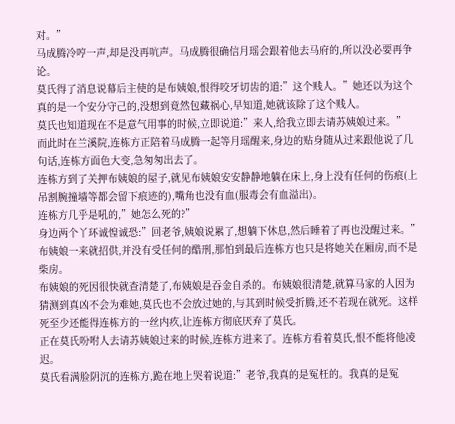对。”
马成腾冷哼一声,却是没再吭声。马成腾很确信月瑶会跟着他去马府的,所以没必要再争论。
莫氏得了消息说幕后主使的是布姨娘,恨得咬牙切齿的道:”这个贱人。”她还以为这个真的是一个安分守己的,没想到竟然包藏祸心,早知道,她就该除了这个贱人。
莫氏也知道现在不是意气用事的时候,立即说道:”来人,给我立即去请苏姨娘过来。”
而此时在兰溪院,连栋方正陪着马成腾一起等月瑶醒来,身边的贴身随从过来跟他说了几句话,连栋方面色大变,急匆匆出去了。
连栋方到了关押布姨娘的屋子,就见布姨娘安安静静地躺在床上,身上没有任何的伤痕(上吊割腕撞墙等都会留下痕迹的),嘴角也没有血(服毒会有血溢出)。
连栋方几乎是吼的,”她怎么死的?”
身边两个丫环诚惶诚恐:”回老爷,姨娘说累了,想躺下休息,然后睡着了再也没醒过来。”
布姨娘一来就招供,并没有受任何的酷刑,那怕到最后连栋方也只是将她关在厢房,而不是柴房。
布姨娘的死因很快就查清楚了,布姨娘是吞金自杀的。布姨娘很清楚,就算马家的人因为猜测到真凶不会为难她,莫氏也不会放过她的,与其到时候受折腾,还不若现在就死。这样死至少还能得连栋方的一丝内疚,让连栋方彻底厌弃了莫氏。
正在莫氏吩咐人去请苏姨娘过来的时候,连栋方进来了。连栋方看着莫氏,恨不能将他凌迟。
莫氏看满脸阴沉的连栋方,跪在地上哭着说道:”老爷,我真的是冤枉的。我真的是冤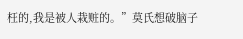枉的,我是被人栽赃的。”莫氏想破脑子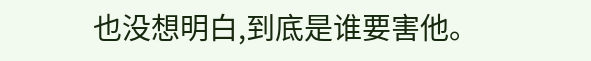也没想明白,到底是谁要害他。